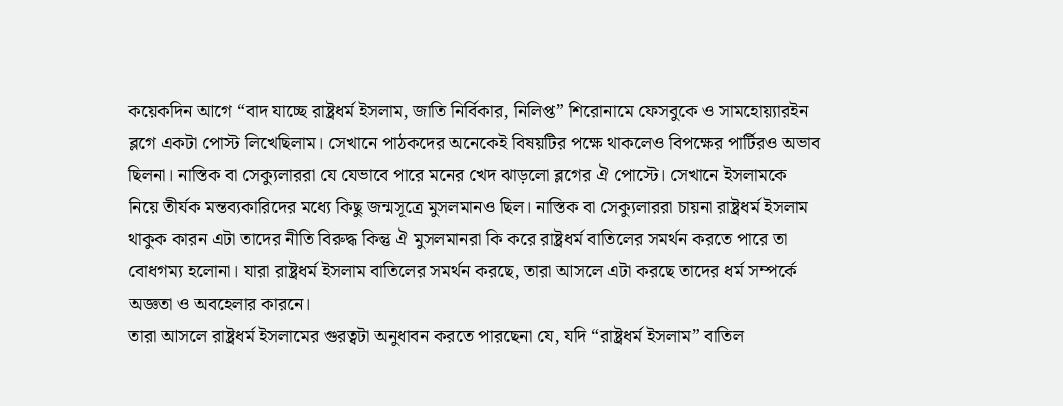কয়েকদিন আগে “বাদ যাচ্ছে রাষ্ট্রধর্ম ইসলাম, জাতি নির্বিকার, নিলিপ্ত” শিরোনামে ফেসবুকে ও সামহোয়্যারইন ব্লগে একটা পোস্ট লিখেছিলাম। সেখানে পাঠকদের অনেকেই বিষয়টির পক্ষে থাকলেও বিপক্ষের পার্টিরও অভাব ছিলনা। নাস্তিক বা সেক্যুলাররা যে যেভাবে পারে মনের খেদ ঝাড়লো ব্লগের ঐ পোস্টে। সেখানে ইসলামকে নিয়ে তীর্যক মন্তব্যকারিদের মধ্যে কিছু জন্মসূত্রে মুসলমানও ছিল। নাস্তিক বা সেক্যুলাররা চায়না রাষ্ট্রধর্ম ইসলাম থাকুক কারন এটা তাদের নীতি বিরুদ্ধ কিন্তু ঐ মুসলমানরা কি করে রাষ্ট্রধর্ম বাতিলের সমর্থন করতে পারে তা বোধগম্য হলোনা। যারা রাষ্ট্রধর্ম ইসলাম বাতিলের সমর্থন করছে, তারা আসলে এটা করছে তাদের ধর্ম সম্পর্কে অজ্ঞতা ও অবহেলার কারনে।
তারা আসলে রাষ্ট্রধর্ম ইসলামের গুরত্বটা অনুধাবন করতে পারছেনা যে, যদি “রাষ্ট্রধর্ম ইসলাম” বাতিল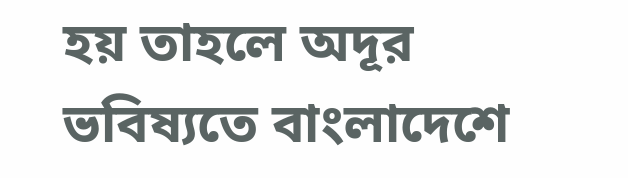হয় তাহলে অদূর ভবিষ্যতে বাংলাদেশে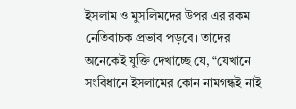ইসলাম ও মুসলিমদের উপর এর রকম নেতিবাচক প্রভাব পড়বে। তাদের অনেকেই যুক্তি দেখাচ্ছে যে, “যেখানে সংবিধানে ইসলামের কোন নামগন্ধই নাই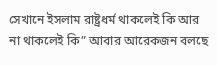সেখানে ইসলাম রাষ্ট্রধর্ম থাকলেই কি আর না থাকলেই কি” আবার আরেকজন বলছে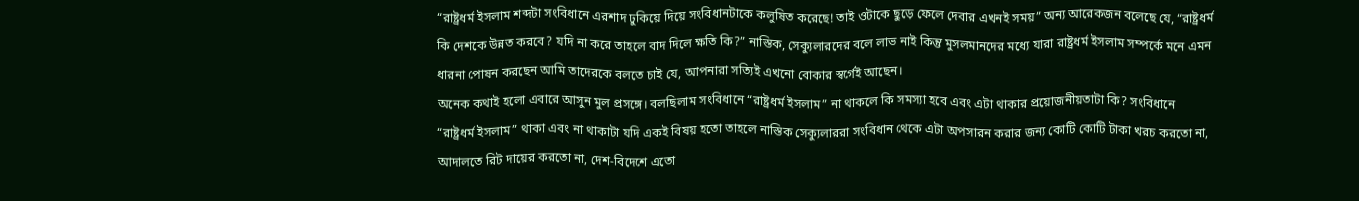“রাষ্ট্রধর্ম ইসলাম শব্দটা সংবিধানে এরশাদ ঢুকিয়ে দিয়ে সংবিধানটাকে কলুষিত করেছে! তাই ওটাকে ছুড়ে ফেলে দেবার এখনই সময়” অন্য আরেকজন বলেছে যে, “রাষ্ট্রধর্ম কি দেশকে উন্নত করবে? যদি না করে তাহলে বাদ দিলে ক্ষতি কি?” নাস্তিক, সেক্যুলারদের বলে লাভ নাই কিন্তু মুসলমানদের মধ্যে যারা রাষ্ট্রধর্ম ইসলাম সম্পর্কে মনে এমন ধারনা পোষন করছেন আমি তাদেরকে বলতে চাই যে, আপনারা সত্যিই এখনো বোকার স্বর্গেই আছেন।
অনেক কথাই হলো এবারে আসুন মুল প্রসঙ্গে। বলছিলাম সংবিধানে “রাষ্ট্রধর্ম ইসলাম” না থাকলে কি সমস্যা হবে এবং এটা থাকার প্রয়োজনীয়তাটা কি? সংবিধানে “রাষ্ট্রধর্ম ইসলাম” থাকা এবং না থাকাটা যদি একই বিষয় হতো তাহলে নাস্তিক সেক্যুলাররা সংবিধান থেকে এটা অপসারন করার জন্য কোটি কোটি টাকা খরচ করতো না, আদালতে রিট দায়ের করতো না, দেশ-বিদেশে এতো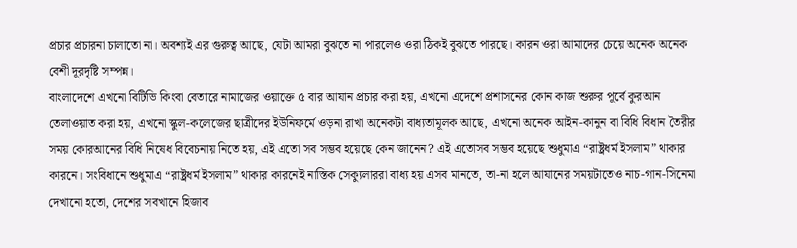প্রচার প্রচারনা চালাতো না। অবশ্যই এর গুরুত্ব আছে, যেটা আমরা বুঝতে না পারলেও ওরা ঠিকই বুঝতে পারছে। কারন ওরা আমাদের চেয়ে অনেক অনেক বেশী দূরদৃষ্টি সম্পন্ন।
বাংলাদেশে এখনো বিটিভি কিংবা বেতারে নামাজের ওয়াক্তে ৫ বার আযান প্রচার করা হয়, এখনো এদেশে প্রশাসনের কোন কাজ শুরুর পূর্বে কুরআন তেলাওয়াত করা হয়, এখনো স্কুল-কলেজের ছাত্রীদের ইউনিফর্মে ওড়না রাখা অনেকটা বাধ্যতামূলক আছে, এখনো অনেক আইন-কানুন বা বিধি বিধান তৈরীর সময় কোরআনের বিধি নিষেধ বিবেচনায় নিতে হয়, এই এতো সব সম্ভব হয়েছে কেন জানেন? এই এতোসব সম্ভব হয়েছে শুধুমাএ “রাষ্ট্রধর্ম ইসলাম” থাকার কারনে। সংবিধানে শুধুমাএ “রাষ্ট্রধর্ম ইসলাম” থাকার কারনেই নাস্তিক সেক্যুলাররা বাধ্য হয় এসব মানতে, তা-না হলে আযানের সময়টাতেও নাচ-গান-সিনেমা দেখানো হতো, দেশের সবখানে হিজাব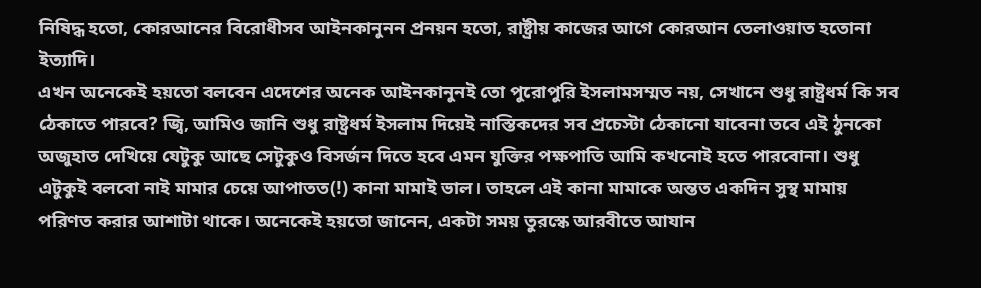নিষিদ্ধ হতো, কোরআনের বিরোধীসব আইনকানুনন প্রনয়ন হতো, রাষ্ট্রীয় কাজের আগে কোরআন তেলাওয়াত হতোনা ইত্যাদি।
এখন অনেকেই হয়তো বলবেন এদেশের অনেক আইনকানুনই তো পুরোপুরি ইসলামসম্মত নয়, সেখানে শুধু রাষ্ট্রধর্ম কি সব ঠেকাতে পারবে? জ্বি, আমিও জানি শুধু রাষ্ট্রধর্ম ইসলাম দিয়েই নাস্তিকদের সব প্রচেস্টা ঠেকানো যাবেনা তবে এই ঠুনকো অজুহাত দেখিয়ে যেটুকু আছে সেটুকুও বিসর্জন দিতে হবে এমন যুক্তির পক্ষপাতি আমি কখনোই হতে পারবোনা। শুধু এটুকুই বলবো নাই মামার চেয়ে আপাতত(!) কানা মামাই ভাল। তাহলে এই কানা মামাকে অন্তত একদিন সুস্থ মামায় পরিণত করার আশাটা থাকে। অনেকেই হয়তো জানেন, একটা সময় তুরস্কে আরবীতে আযান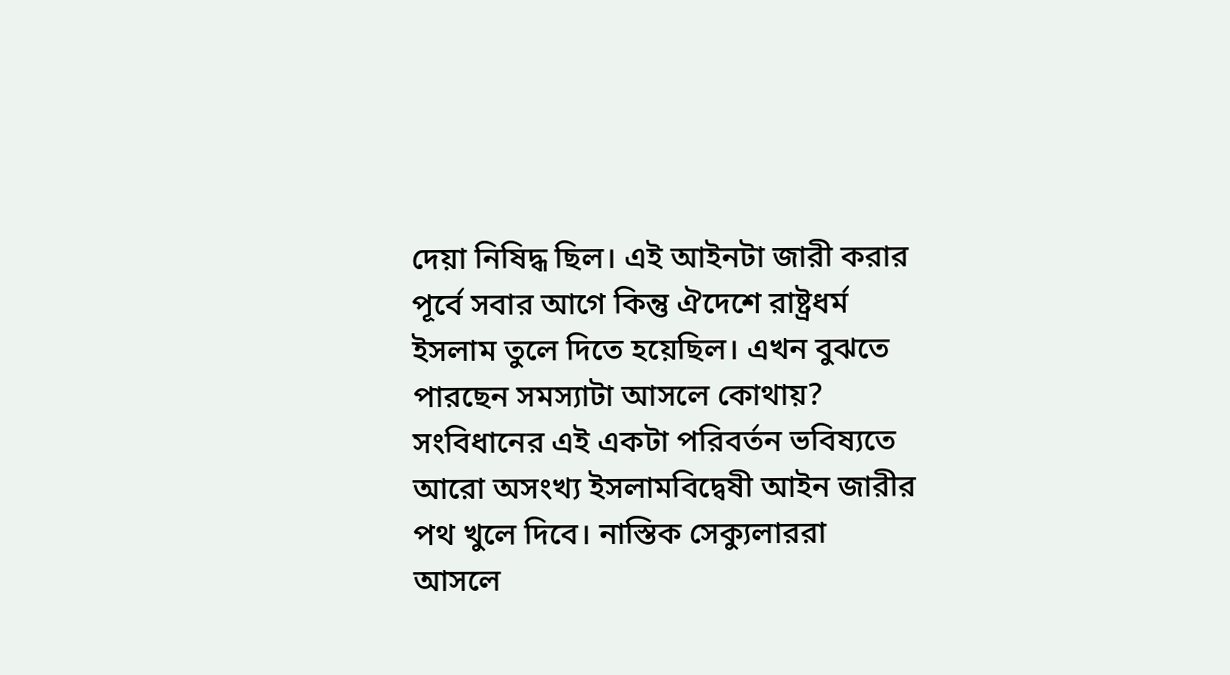দেয়া নিষিদ্ধ ছিল। এই আইনটা জারী করার পূর্বে সবার আগে কিন্তু ঐদেশে রাষ্ট্রধর্ম ইসলাম তুলে দিতে হয়েছিল। এখন বুঝতে পারছেন সমস্যাটা আসলে কোথায়?
সংবিধানের এই একটা পরিবর্তন ভবিষ্যতে আরো অসংখ্য ইসলামবিদ্বেষী আইন জারীর পথ খুলে দিবে। নাস্তিক সেক্যুলাররা আসলে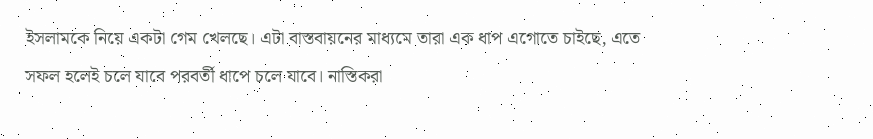ইসলামকে নিয়ে একটা গেম খেলছে। এটা বাস্তবায়নের মাধ্যমে তারা এক ধাপ এগোতে চাইছে, এতে সফল হলেই চলে যাবে পরবর্তী ধাপে চলে যাবে। নাস্তিকরা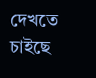দেখতে চাইছে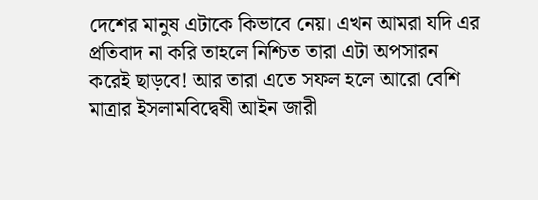দেশের মানুষ এটাকে কিভাবে নেয়। এখন আমরা যদি এর প্রতিবাদ না করি তাহলে নিশ্চিত তারা এটা অপসারন করেই ছাড়বে! আর তারা এতে সফল হলে আরো বেশি মাত্রার ইসলামবিদ্বেষী আইন জারী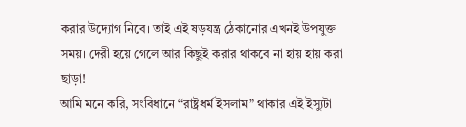করার উদ্যোগ নিবে। তাই এই ষড়যন্ত্র ঠেকানোর এখনই উপযুক্ত সময়। দেরী হয়ে গেলে আর কিছুই করার থাকবে না হায় হায় করা ছাড়া!
আমি মনে করি, সংবিধানে “রাষ্ট্রধর্ম ইসলাম” থাকার এই ইস্যুটা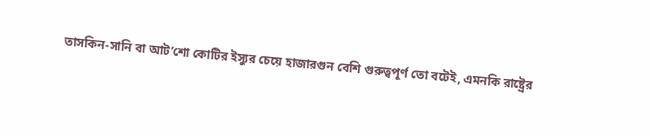তাসকিন-সানি বা আট’শো কোটির ইস্যুর চেয়ে হাজারগুন বেশি গুরুত্বপূর্ণ তো বটেই, এমনকি রাষ্ট্রের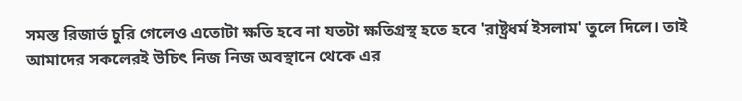সমস্ত রিজার্ভ চুরি গেলেও এতোটা ক্ষতি হবে না যতটা ক্ষতিগ্রস্থ হতে হবে 'রাষ্ট্রধর্ম ইসলাম' তুলে দিলে। তাই আমাদের সকলেরই উচিৎ নিজ নিজ অবস্থানে থেকে এর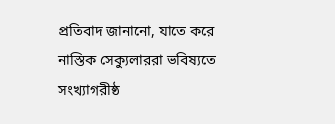প্রতিবাদ জানানো, যাতে করে নাস্তিক সেক্যুলাররা ভবিষ্যতে সংখ্যাগরীষ্ঠ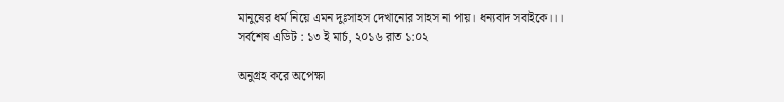মানুষের ধর্ম নিয়ে এমন দুঃসাহস দেখানোর সাহস না পায়। ধন্যবাদ সবাইকে।।।
সর্বশেষ এডিট : ১৩ ই মার্চ, ২০১৬ রাত ১:০২

অনুগ্রহ করে অপেক্ষা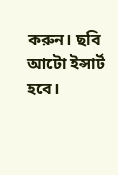করুন। ছবি আটো ইন্সার্ট হবে।